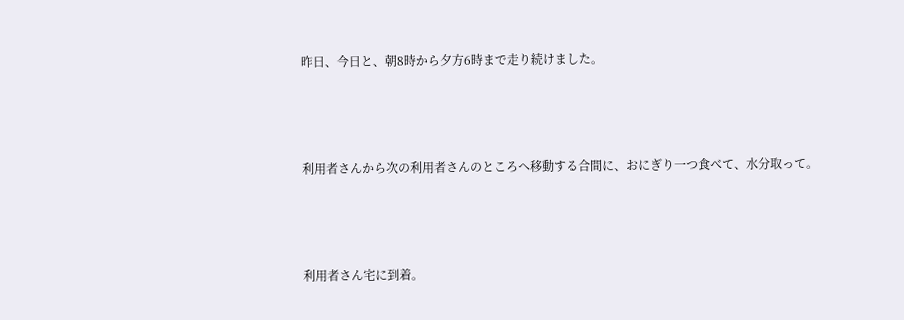昨日、今日と、朝8時から夕方6時まで走り続けました。



利用者さんから次の利用者さんのところへ移動する合間に、おにぎり一つ食べて、水分取って。



利用者さん宅に到着。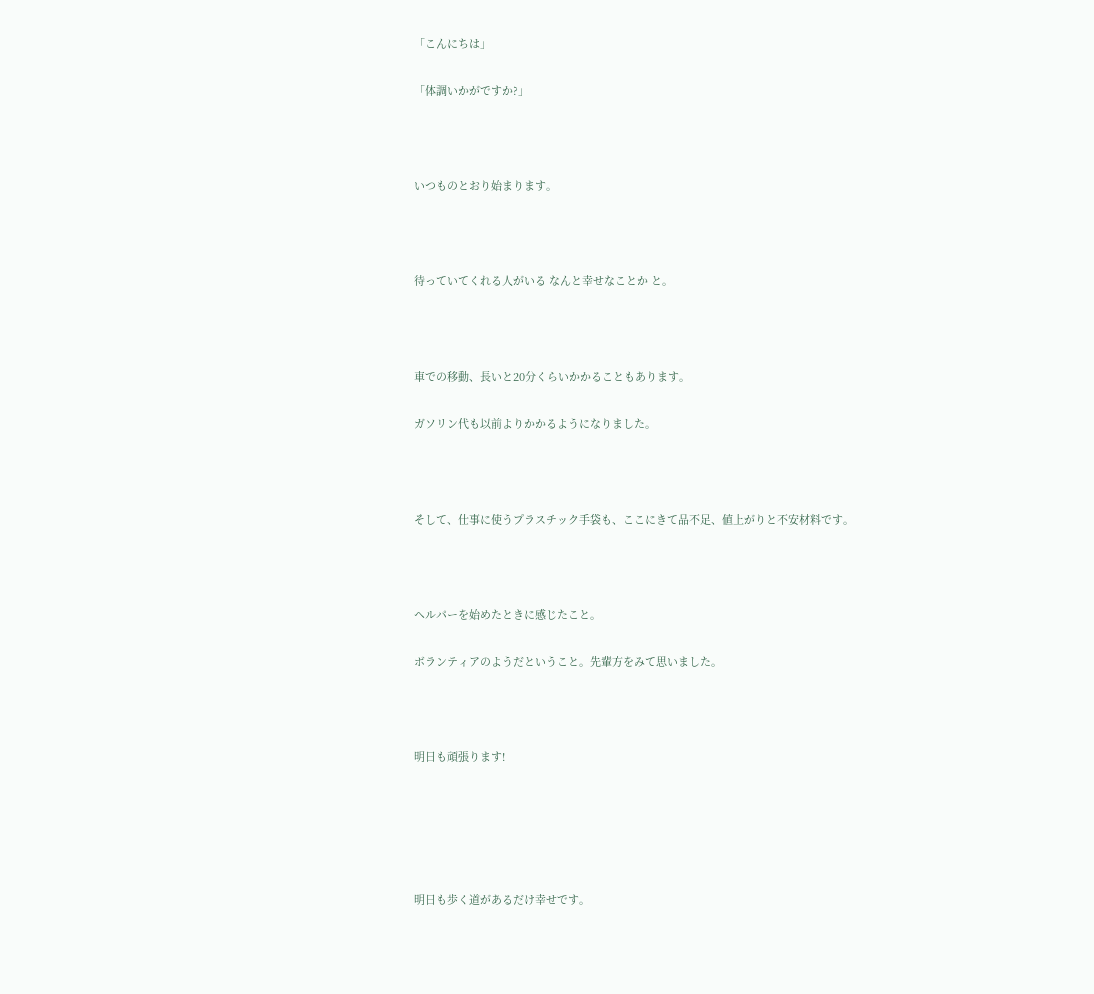「こんにちは」

「体調いかがですか?」



いつものとおり始まります。



待っていてくれる人がいる なんと幸せなことか と。



車での移動、長いと20分くらいかかることもあります。

ガソリン代も以前よりかかるようになりました。



そして、仕事に使うプラスチック手袋も、ここにきて品不足、値上がりと不安材料です。



ヘルパーを始めたときに感じたこと。

ボランティアのようだということ。先輩方をみて思いました。



明日も頑張ります!





明日も歩く道があるだけ幸せです。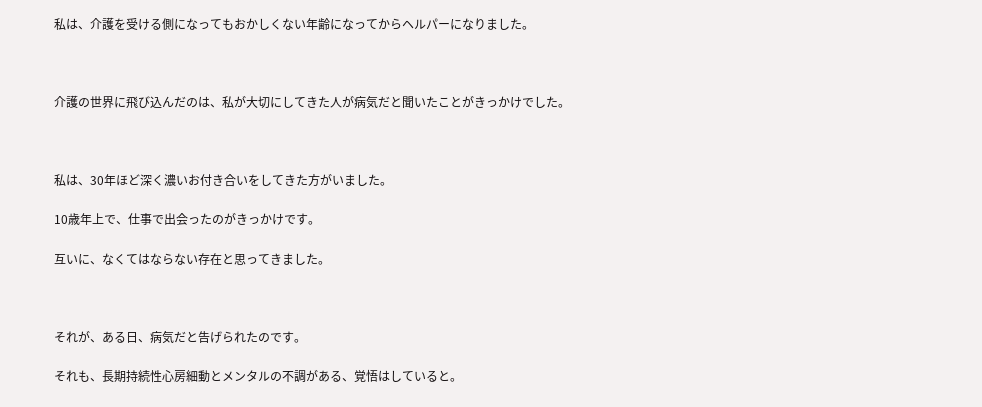私は、介護を受ける側になってもおかしくない年齢になってからヘルパーになりました。



介護の世界に飛び込んだのは、私が大切にしてきた人が病気だと聞いたことがきっかけでした。



私は、30年ほど深く濃いお付き合いをしてきた方がいました。

10歳年上で、仕事で出会ったのがきっかけです。

互いに、なくてはならない存在と思ってきました。



それが、ある日、病気だと告げられたのです。

それも、長期持続性心房細動とメンタルの不調がある、覚悟はしていると。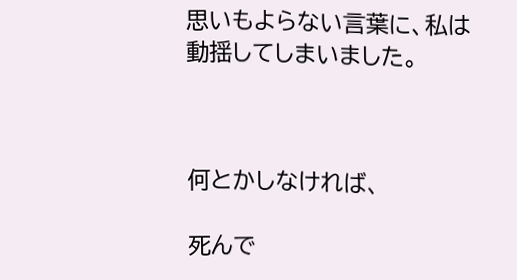思いもよらない言葉に、私は動揺してしまいました。



何とかしなければ、

死んで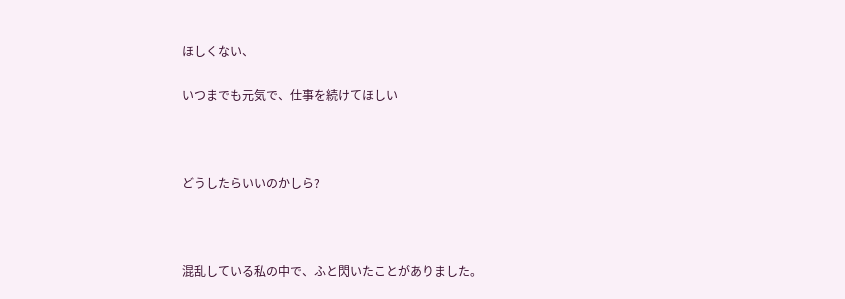ほしくない、

いつまでも元気で、仕事を続けてほしい



どうしたらいいのかしら?



混乱している私の中で、ふと閃いたことがありました。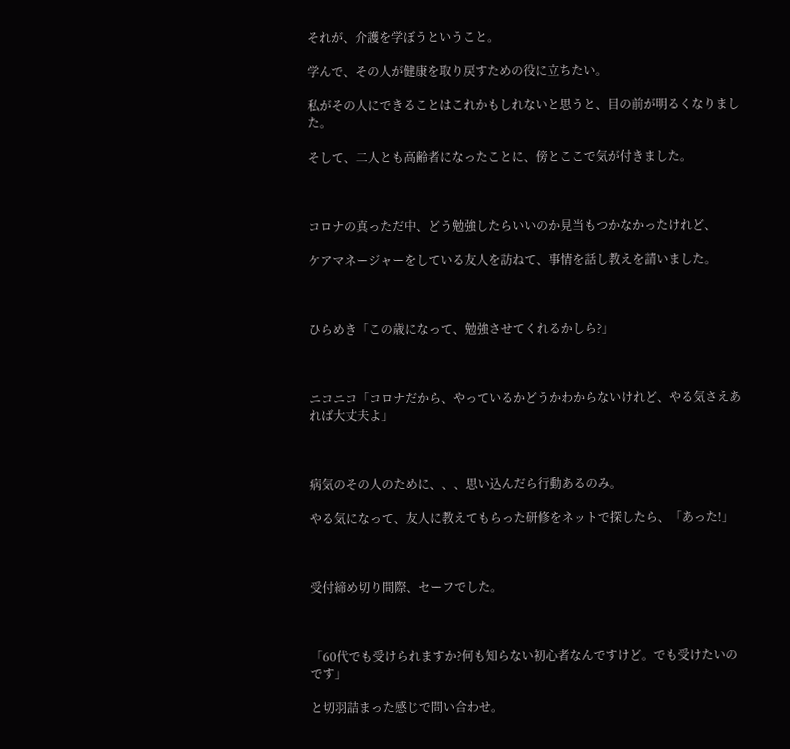それが、介護を学ぼうということ。

学んで、その人が健康を取り戻すための役に立ちたい。

私がその人にできることはこれかもしれないと思うと、目の前が明るくなりました。

そして、二人とも高齢者になったことに、傍とここで気が付きました。



コロナの真っただ中、どう勉強したらいいのか見当もつかなかったけれど、

ケアマネージャーをしている友人を訪ねて、事情を話し教えを請いました。



ひらめき「この歳になって、勉強させてくれるかしら?」



ニコニコ「コロナだから、やっているかどうかわからないけれど、やる気さえあれば大丈夫よ」



病気のその人のために、、、思い込んだら行動あるのみ。

やる気になって、友人に教えてもらった研修をネットで探したら、「あった!」



受付締め切り間際、セーフでした。



「60代でも受けられますか?何も知らない初心者なんですけど。でも受けたいのです」

と切羽詰まった感じで問い合わせ。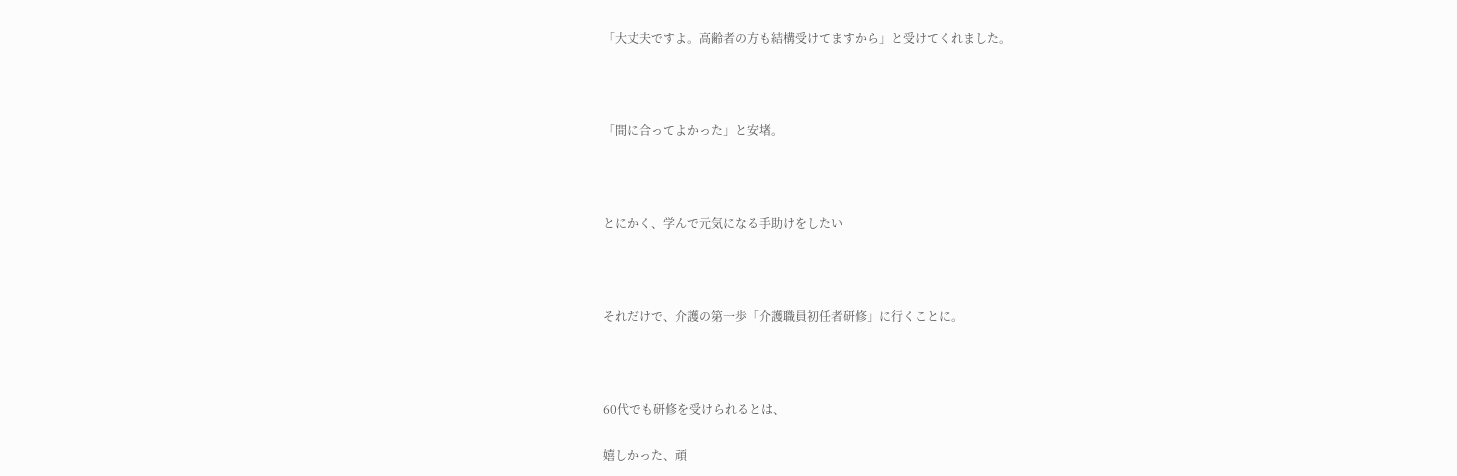「大丈夫ですよ。高齢者の方も結構受けてますから」と受けてくれました。



「間に合ってよかった」と安堵。



とにかく、学んで元気になる手助けをしたい



それだけで、介護の第一歩「介護職員初任者研修」に行くことに。



60代でも研修を受けられるとは、

嬉しかった、頑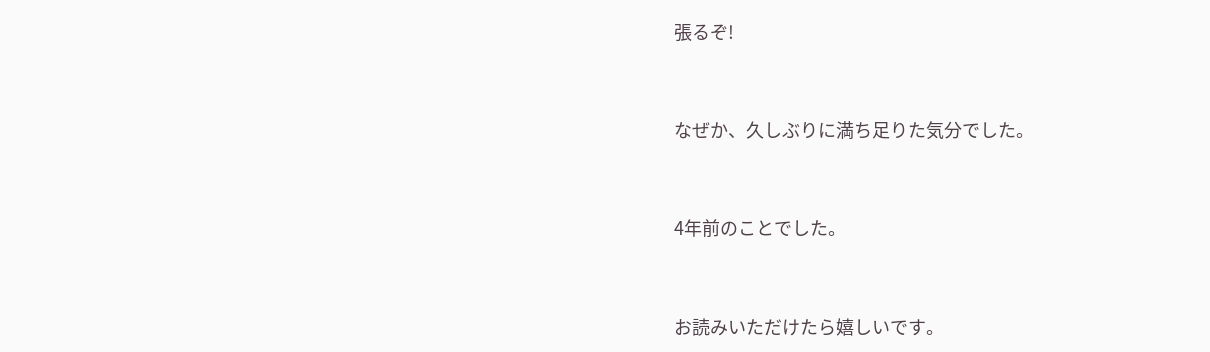張るぞ!



なぜか、久しぶりに満ち足りた気分でした。



4年前のことでした。



お読みいただけたら嬉しいです。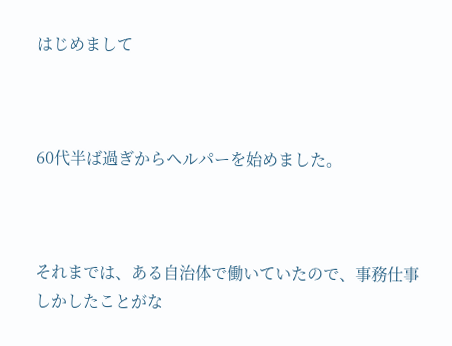はじめまして



60代半ば過ぎからヘルパーを始めました。



それまでは、ある自治体で働いていたので、事務仕事しかしたことがな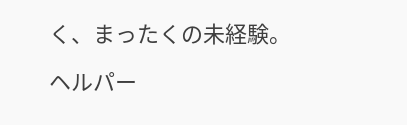く、まったくの未経験。

ヘルパー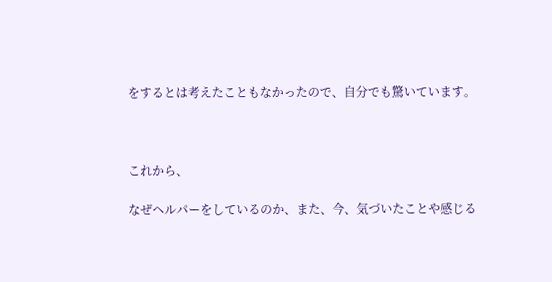をするとは考えたこともなかったので、自分でも驚いています。



これから、

なぜヘルパーをしているのか、また、今、気づいたことや感じる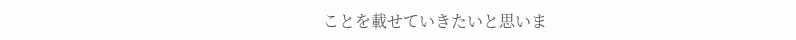ことを載せていきたいと思いま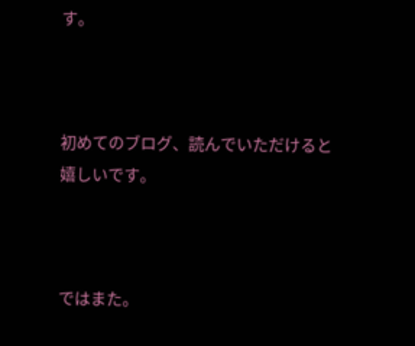す。



初めてのブログ、読んでいただけると嬉しいです。



ではまた。